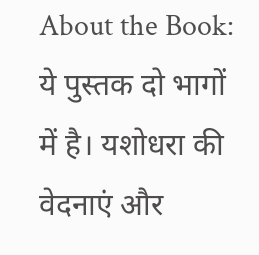About the Book: ये पुस्तक दो भागों में है। यशोधरा की वेदनाएं और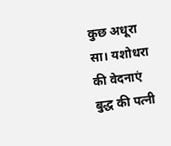कुछ अधूरा सा। यशोधरा की वेदनाएं बुद्ध की पत्नी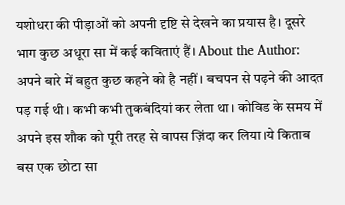यशोधरा की पीड़ाओं को अपनी दृष्टि से देखने का प्रयास है। दूसरे भाग कुछ अधूरा सा में कई कविताएं हैं। About the Author: अपने बारे में बहुत कुछ कहने को है नहीं। बचपन से पढ़ने की आदत पड़ गई थी। कभी कभी तुकबंदियां कर लेता था। कोविड के समय में अपने इस शौक को पूरी तरह से वापस ज़िंदा कर लिया।ये किताब बस एक छोटा सा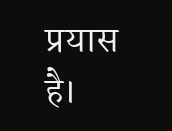प्रयास है।